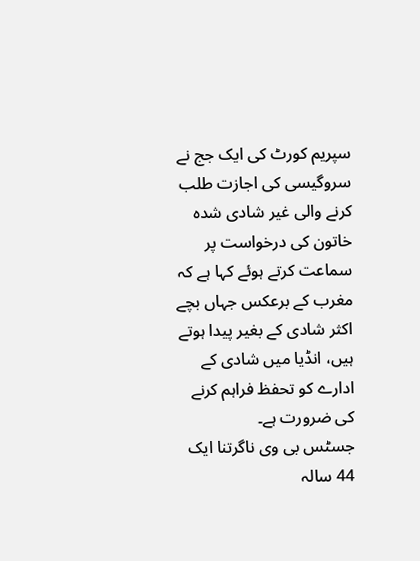سپریم کورٹ کی ایک جج نے سروگیسی کی اجازت طلب کرنے والی غیر شادی شدہ خاتون کی درخواست پر سماعت کرتے ہوئے کہا ہے کہ مغرب کے برعکس جہاں بچے اکثر شادی کے بغیر پیدا ہوتے ہیں، انڈیا میں شادی کے ادارے کو تحفظ فراہم کرنے کی ضرورت ہے۔
جسٹس بی وی ناگرتنا ایک 44 سالہ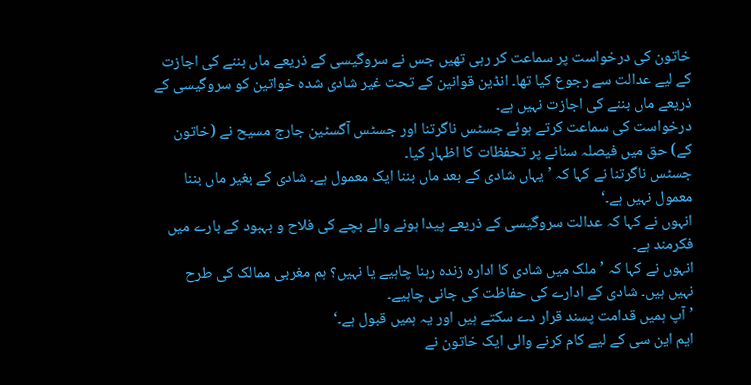خاتون کی درخواست پر سماعت کر رہی تھیں جس نے سروگیسی کے ذریعے ماں بننے کی اجازت کے لیے عدالت سے رجوع کیا تھا۔ انڈین قوانین کے تحت غیر شادی شدہ خواتین کو سروگیسی کے ذریعے ماں بننے کی اجازت نہیں ہے۔
درخواست کی سماعت کرتے ہوئے جسٹس ناگرتنا اور جسٹس آگسٹین جارج مسیح نے (خاتون کے) حق میں فیصلہ سنانے پر تحفظات کا اظہار کیا۔
جسٹس ناگرتنا نے کہا کہ ’یہاں شادی کے بعد ماں بننا ایک معمول ہے۔ شادی کے بغیر ماں بننا معمول نہیں ہے۔‘
انہوں نے کہا کہ عدالت سروگیسی کے ذریعے پیدا ہونے والے بچے کی فلاح و بہبود کے بارے میں فکرمند ہے۔
انہوں نے کہا کہ ’ملک میں شادی کا ادارہ زندہ رہنا چاہیے یا نہیں؟ ہم مغربی ممالک کی طرح نہیں ہیں۔ شادی کے ادارے کی حفاظت کی جانی چاہیے۔
’آپ ہمیں قدامت پسند قرار دے سکتے ہیں اور یہ ہمیں قبول ہے۔‘
ایم این سی کے لیے کام کرنے والی ایک خاتون نے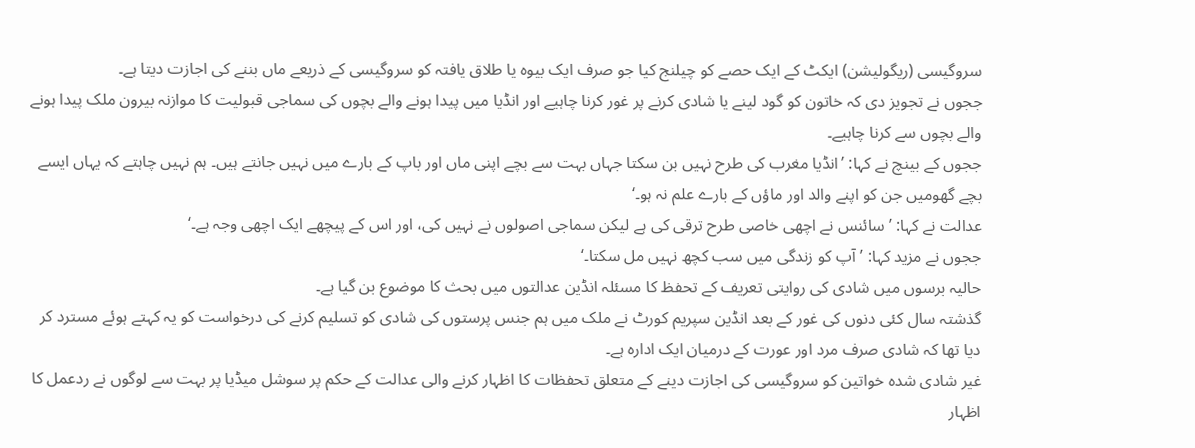سروگیسی (ریگولیشن) ایکٹ کے ایک حصے کو چیلنج کیا جو صرف ایک بیوہ یا طلاق یافتہ کو سروگیسی کے ذریعے ماں بننے کی اجازت دیتا ہے۔
ججوں نے تجویز دی کہ خاتون کو گود لینے یا شادی کرنے پر غور کرنا چاہیے اور انڈیا میں پیدا ہونے والے بچوں کی سماجی قبولیت کا موازنہ بیرون ملک پیدا ہونے والے بچوں سے کرنا چاہیے۔
ججوں کے بینچ نے کہا: ’انڈیا مغرب کی طرح نہیں بن سکتا جہاں بہت سے بچے اپنی ماں اور باپ کے بارے میں نہیں جانتے ہیں۔ ہم نہیں چاہتے کہ یہاں ایسے بچے گھومیں جن کو اپنے والد اور ماؤں کے بارے علم نہ ہو۔‘
عدالت نے کہا: ’سائنس نے اچھی خاصی طرح ترقی کی ہے لیکن سماجی اصولوں نے نہیں کی، اور اس کے پیچھے ایک اچھی وجہ ہے۔‘
ججوں نے مزید کہا: ’آپ کو زندگی میں سب کچھ نہیں مل سکتا۔‘
حالیہ برسوں میں شادی کی روایتی تعریف کے تحفظ کا مسئلہ انڈین عدالتوں میں بحث کا موضوع بن گیا ہے۔
گذشتہ سال کئی دنوں کی غور کے بعد انڈین سپریم کورٹ نے ملک میں ہم جنس پرستوں کی شادی کو تسلیم کرنے کی درخواست کو یہ کہتے ہوئے مسترد کر دیا تھا کہ شادی صرف مرد اور عورت کے درمیان ایک ادارہ ہے۔
غیر شادی شدہ خواتین کو سروگیسی کی اجازت دینے کے متعلق تحفظات کا اظہار کرنے والی عدالت کے حکم پر سوشل میڈیا پر بہت سے لوگوں نے ردعمل کا اظہار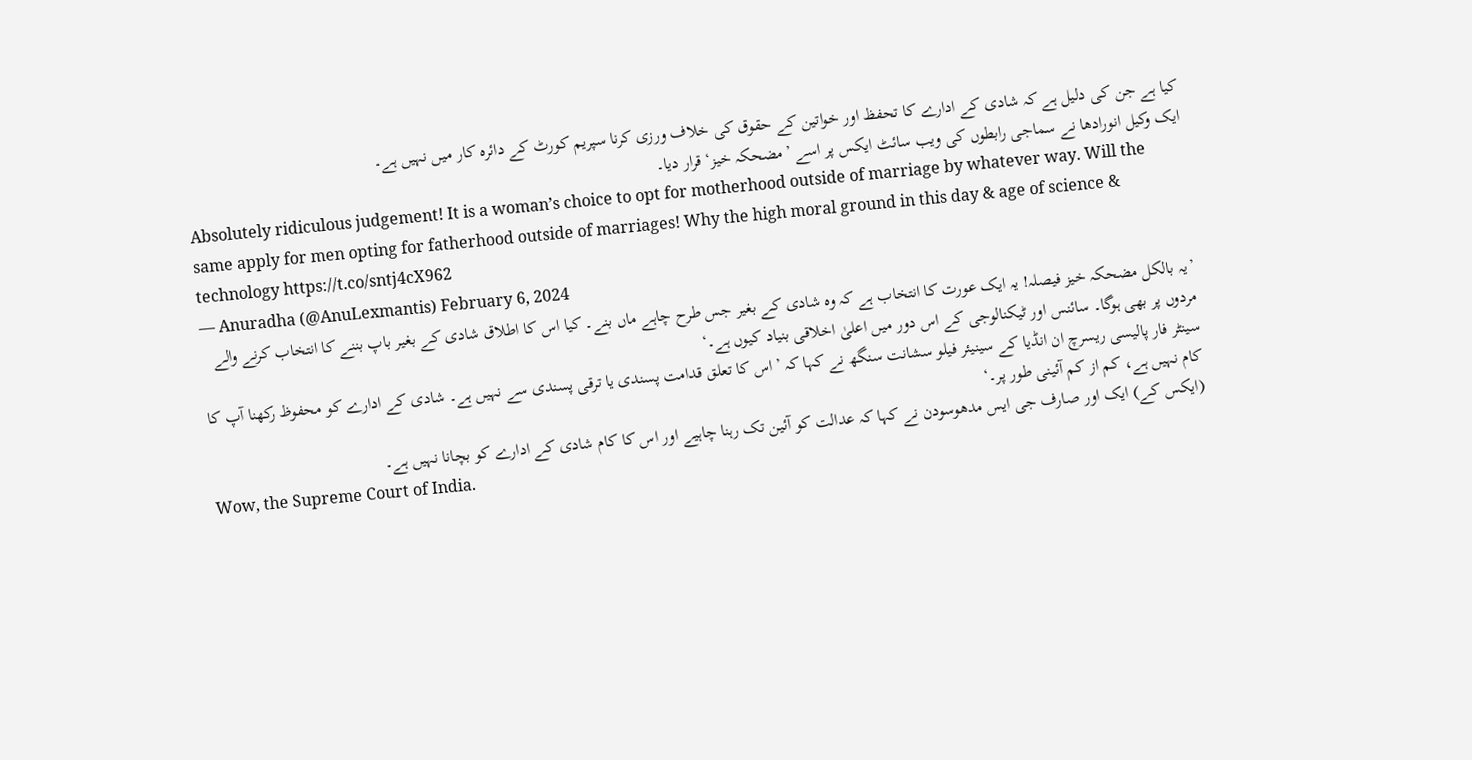کیا ہے جن کی دلیل ہے کہ شادی کے ادارے کا تحفظ اور خواتین کے حقوق کی خلاف ورزی کرنا سپریم کورٹ کے دائرہ کار میں نہیں ہے۔
ایک وکیل انورادھا نے سماجی رابطوں کی ویب سائٹ ایکس پر اسے ’مضحکہ خیز‘ قرار دیا۔
Absolutely ridiculous judgement! It is a woman’s choice to opt for motherhood outside of marriage by whatever way. Will the same apply for men opting for fatherhood outside of marriages! Why the high moral ground in this day & age of science & technology https://t.co/sntj4cX962
— Anuradha (@AnuLexmantis) February 6, 2024
’یہ بالکل مضحکہ خیز فیصلہ! یہ ایک عورت کا انتخاب ہے کہ وہ شادی کے بغیر جس طرح چاہے ماں بنے۔ کیا اس کا اطلاق شادی کے بغیر باپ بننے کا انتخاب کرنے والے مردوں پر بھی ہوگا۔ سائنس اور ٹیکنالوجی کے اس دور میں اعلیٰ اخلاقی بنیاد کیوں ہے۔‘
سینٹر فار پالیسی ریسرچ ان انڈیا کے سینیئر فیلو سشانت سنگھ نے کہا کہ ’اس کا تعلق قدامت پسندی یا ترقی پسندی سے نہیں ہے۔ شادی کے ادارے کو محفوظ رکھنا آپ کا کام نہیں ہے، کم از کم آئینی طور پر۔‘
(ایکس کے) ایک اور صارف جی ایس مدھوسودن نے کہا کہ عدالت کو آئین تک رہنا چاہیے اور اس کا کام شادی کے ادارے کو بچانا نہیں ہے۔
Wow, the Supreme Court of India.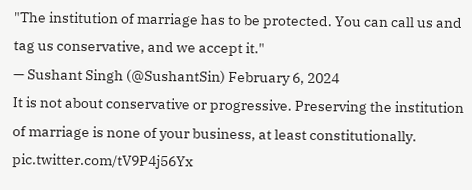"The institution of marriage has to be protected. You can call us and tag us conservative, and we accept it."
— Sushant Singh (@SushantSin) February 6, 2024
It is not about conservative or progressive. Preserving the institution of marriage is none of your business, at least constitutionally. pic.twitter.com/tV9P4j56Yx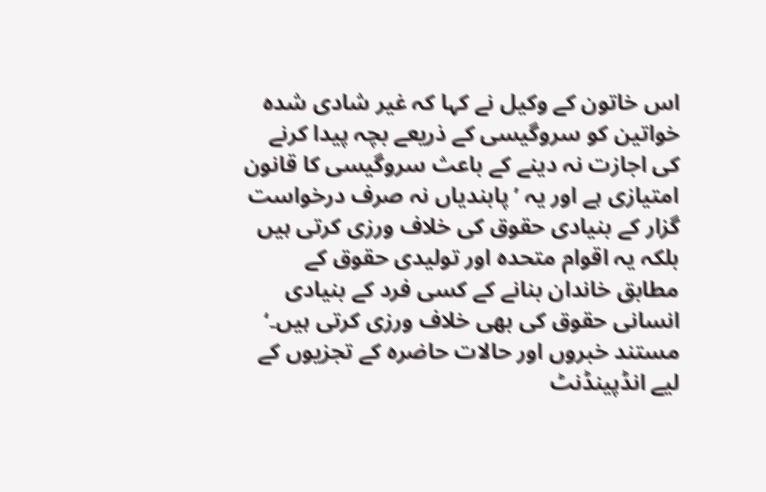اس خاتون کے وکیل نے کہا کہ غیر شادی شدہ خواتین کو سروگیسی کے ذریعے بچہ پیدا کرنے کی اجازت نہ دینے کے باعث سروگیسی کا قانون امتیازی ہے اور یہ ’پابندیاں نہ صرف درخواست گزار کے بنیادی حقوق کی خلاف ورزی کرتی ہیں بلکہ یہ اقوام متحدہ اور تولیدی حقوق کے مطابق خاندان بنانے کے کسی فرد کے بنیادی انسانی حقوق کی بھی خلاف ورزی کرتی ہیں۔‘
مستند خبروں اور حالات حاضرہ کے تجزیوں کے لیے انڈپینڈنٹ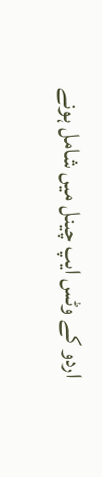اردو کے وٹس ایپ چینل میں شامل ہونے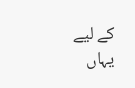کے لیے یہاں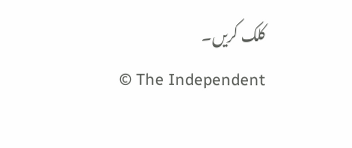کلک کریں۔
© The Independent